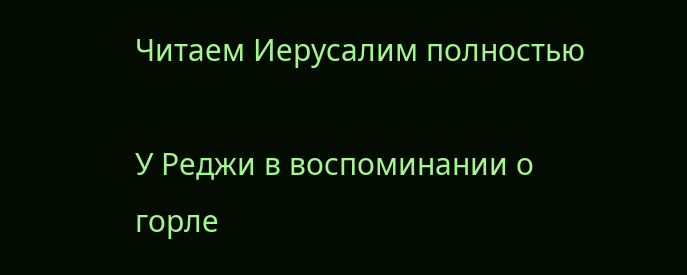Читаем Иерусалим полностью

У Реджи в воспоминании о горле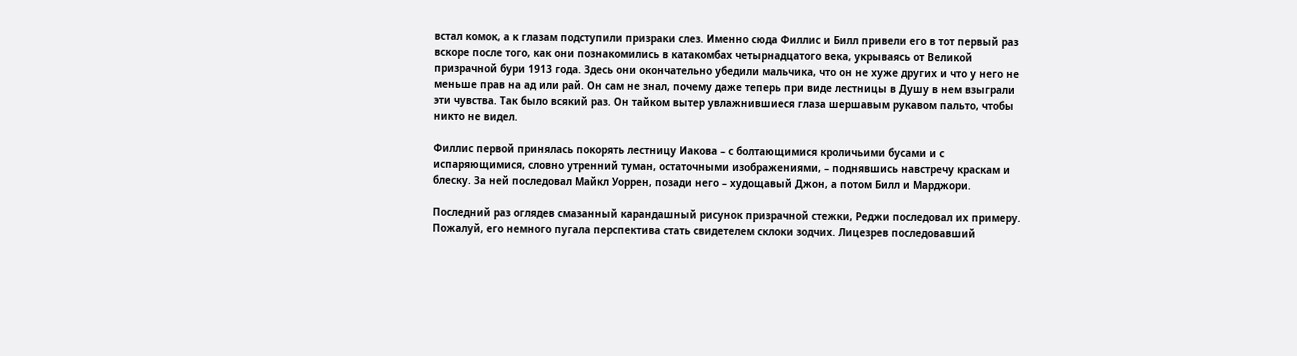встал комок, а к глазам подступили призраки слез. Именно сюда Филлис и Билл привели его в тот первый раз вскоре после того, как они познакомились в катакомбах четырнадцатого века, укрываясь от Великой призрачной бури 1913 года. Здесь они окончательно убедили мальчика, что он не хуже других и что у него не меньше прав на ад или рай. Он сам не знал, почему даже теперь при виде лестницы в Душу в нем взыграли эти чувства. Так было всякий раз. Он тайком вытер увлажнившиеся глаза шершавым рукавом пальто, чтобы никто не видел.

Филлис первой принялась покорять лестницу Иакова – с болтающимися кроличьими бусами и с испаряющимися, словно утренний туман, остаточными изображениями, – поднявшись навстречу краскам и блеску. За ней последовал Майкл Уоррен, позади него – худощавый Джон, а потом Билл и Марджори.

Последний раз оглядев смазанный карандашный рисунок призрачной стежки, Реджи последовал их примеру. Пожалуй, его немного пугала перспектива стать свидетелем склоки зодчих. Лицезрев последовавший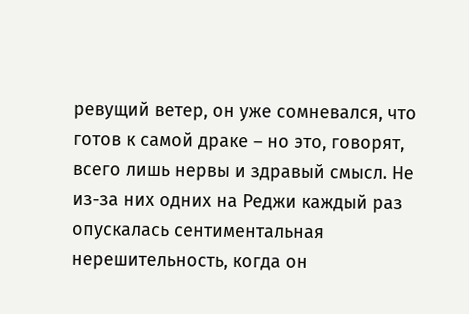ревущий ветер, он уже сомневался, что готов к самой драке – но это, говорят, всего лишь нервы и здравый смысл. Не из-за них одних на Реджи каждый раз опускалась сентиментальная нерешительность, когда он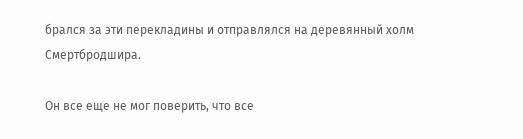брался за эти перекладины и отправлялся на деревянный холм Смертбродшира.

Он все еще не мог поверить, что все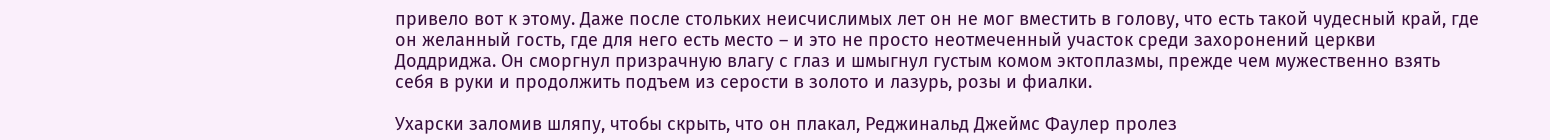привело вот к этому. Даже после стольких неисчислимых лет он не мог вместить в голову, что есть такой чудесный край, где он желанный гость, где для него есть место – и это не просто неотмеченный участок среди захоронений церкви Доддриджа. Он сморгнул призрачную влагу с глаз и шмыгнул густым комом эктоплазмы, прежде чем мужественно взять себя в руки и продолжить подъем из серости в золото и лазурь, розы и фиалки.

Ухарски заломив шляпу, чтобы скрыть, что он плакал, Реджинальд Джеймс Фаулер пролез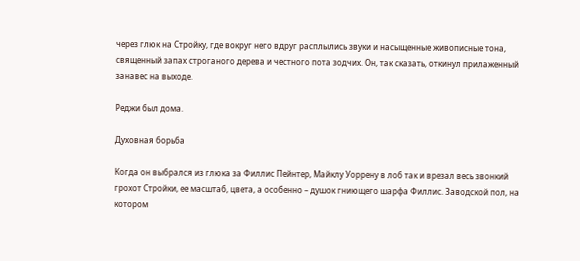через глюк на Стройку, где вокруг него вдруг расплылись звуки и насыщенные живописные тона, священный запах строганого дерева и честного пота зодчих. Он, так сказать, откинул прилаженный занавес на выходе.

Реджи был дома.

Духовная борьба

Когда он выбрался из глюка за Филлис Пейнтер, Майклу Уоррену в лоб так и врезал весь звонкий грохот Стройки, ее масштаб, цвета, а особенно – душок гниющего шарфа Филлис. Заводской пол, на котором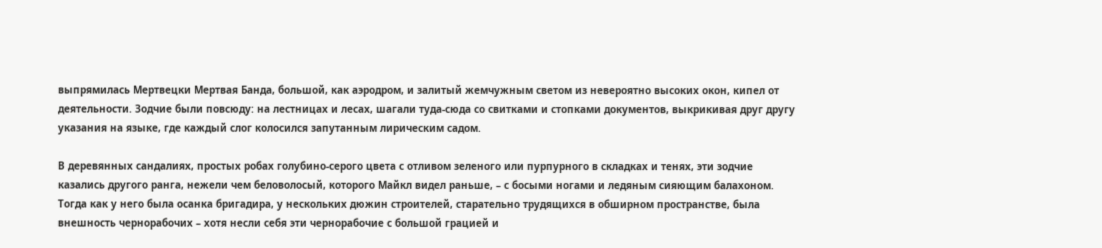выпрямилась Мертвецки Мертвая Банда, большой, как аэродром, и залитый жемчужным светом из невероятно высоких окон, кипел от деятельности. Зодчие были повсюду: на лестницах и лесах, шагали туда-сюда со свитками и стопками документов, выкрикивая друг другу указания на языке, где каждый слог колосился запутанным лирическим садом.

В деревянных сандалиях, простых робах голубино-серого цвета с отливом зеленого или пурпурного в складках и тенях, эти зодчие казались другого ранга, нежели чем беловолосый, которого Майкл видел раньше, – с босыми ногами и ледяным сияющим балахоном. Тогда как у него была осанка бригадира, у нескольких дюжин строителей, старательно трудящихся в обширном пространстве, была внешность чернорабочих – хотя несли себя эти чернорабочие с большой грацией и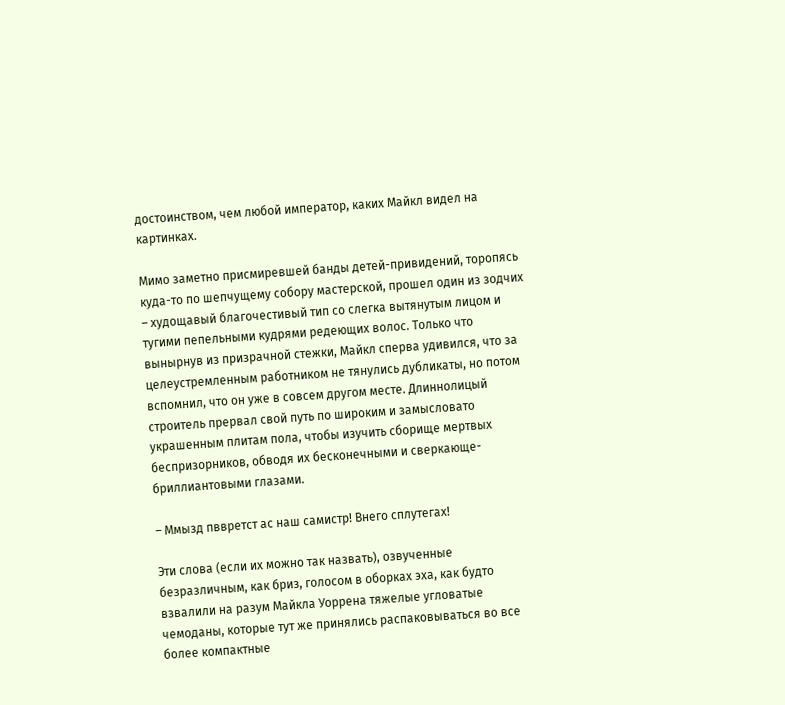достоинством, чем любой император, каких Майкл видел на картинках.

Мимо заметно присмиревшей банды детей-привидений, торопясь куда-то по шепчущему собору мастерской, прошел один из зодчих – худощавый благочестивый тип со слегка вытянутым лицом и тугими пепельными кудрями редеющих волос. Только что вынырнув из призрачной стежки, Майкл сперва удивился, что за целеустремленным работником не тянулись дубликаты, но потом вспомнил, что он уже в совсем другом месте. Длиннолицый строитель прервал свой путь по широким и замысловато украшенным плитам пола, чтобы изучить сборище мертвых беспризорников, обводя их бесконечными и сверкающе-бриллиантовыми глазами.

– Ммызд пввретст ас наш самистр! Внего сплутегах!

Эти слова (если их можно так назвать), озвученные безразличным, как бриз, голосом в оборках эха, как будто взвалили на разум Майкла Уоррена тяжелые угловатые чемоданы, которые тут же принялись распаковываться во все более компактные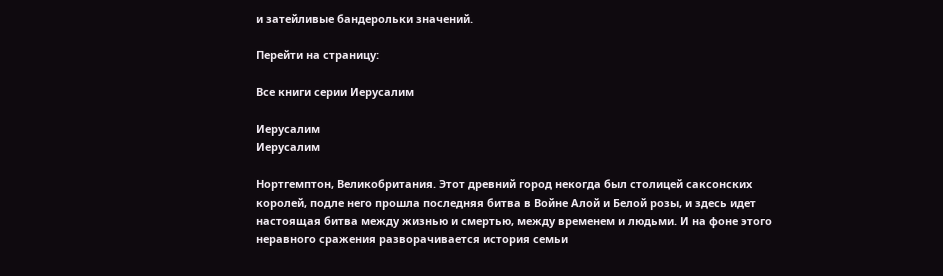и затейливые бандерольки значений.

Перейти на страницу:

Все книги серии Иерусалим

Иерусалим
Иерусалим

Нортгемптон, Великобритания. Этот древний город некогда был столицей саксонских королей, подле него прошла последняя битва в Войне Алой и Белой розы, и здесь идет настоящая битва между жизнью и смертью, между временем и людьми. И на фоне этого неравного сражения разворачивается история семьи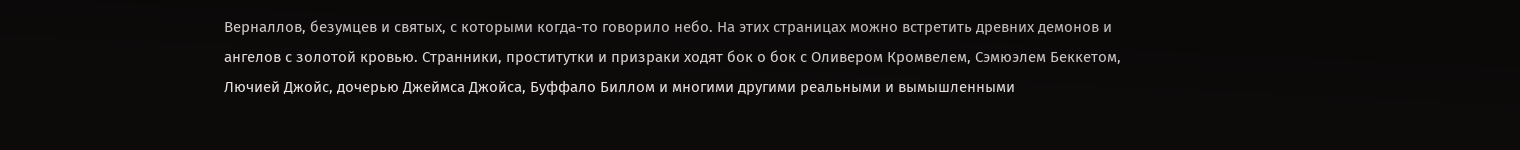Верналлов, безумцев и святых, с которыми когда-то говорило небо. На этих страницах можно встретить древних демонов и ангелов с золотой кровью. Странники, проститутки и призраки ходят бок о бок с Оливером Кромвелем, Сэмюэлем Беккетом, Лючией Джойс, дочерью Джеймса Джойса, Буффало Биллом и многими другими реальными и вымышленными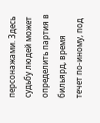персонажами. Здесь судьбу людей может определить партия в бильярд, время течет по-иному, под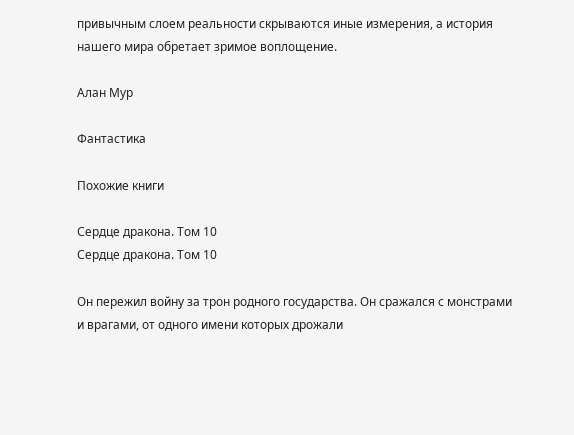привычным слоем реальности скрываются иные измерения, а история нашего мира обретает зримое воплощение.

Алан Мур

Фантастика

Похожие книги

Сердце дракона. Том 10
Сердце дракона. Том 10

Он пережил войну за трон родного государства. Он сражался с монстрами и врагами, от одного имени которых дрожали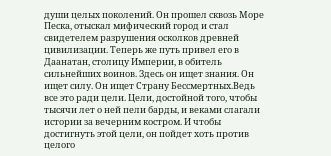души целых поколений. Он прошел сквозь Море Песка, отыскал мифический город и стал свидетелем разрушения осколков древней цивилизации. Теперь же путь привел его в Даанатан, столицу Империи, в обитель сильнейших воинов. Здесь он ищет знания. Он ищет силу. Он ищет Страну Бессмертных.Ведь все это ради цели. Цели, достойной того, чтобы тысячи лет о ней пели барды, и веками слагали истории за вечерним костром. И чтобы достигнуть этой цели, он пойдет хоть против целого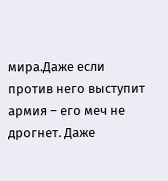мира.Даже если против него выступит армия – его меч не дрогнет. Даже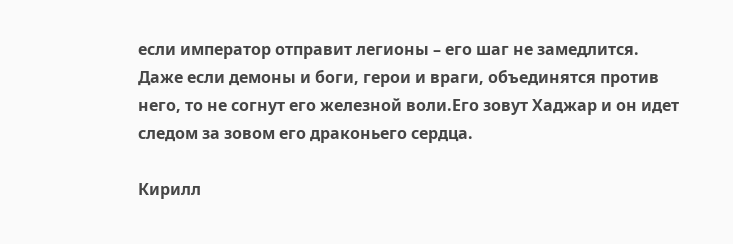если император отправит легионы – его шаг не замедлится. Даже если демоны и боги, герои и враги, объединятся против него, то не согнут его железной воли.Его зовут Хаджар и он идет следом за зовом его драконьего сердца.

Кирилл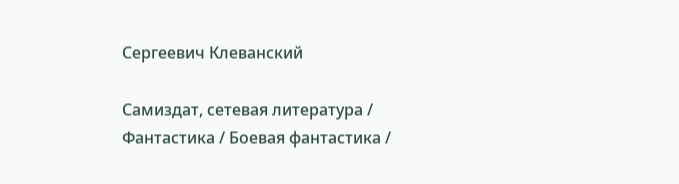Сергеевич Клеванский

Самиздат, сетевая литература / Фантастика / Боевая фантастика /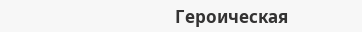Героическая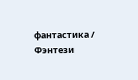фантастика / Фэнтези